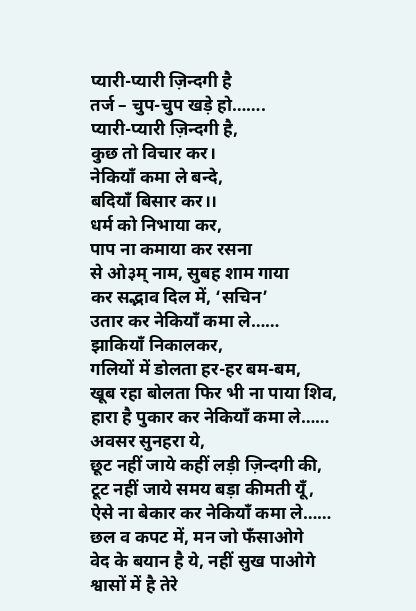प्यारी-प्यारी ज़िन्दगी है
तर्ज – चुप-चुप खड़े हो…….
प्यारी-प्यारी ज़िन्दगी है,
कुछ तो विचार कर।
नेकियाँ कमा ले बन्दे,
बदियाँ बिसार कर।।
धर्म को निभाया कर,
पाप ना कमाया कर रसना
से ओ३म् नाम, सुबह शाम गाया
कर सद्भाव दिल में, ‘सचिन’
उतार कर नेकियाँ कमा ले……
झाकियाँ निकालकर,
गलियों में डोलता हर-हर बम-बम,
खूब रहा बोलता फिर भी ना पाया शिव,
हारा है पुकार कर नेकियाँ कमा ले……
अवसर सुनहरा ये,
छूट नहीं जाये कहीं लड़ी ज़िन्दगी की,
टूट नहीं जाये समय बड़ा कीमती यूँ,
ऐसे ना बेकार कर नेकियाँ कमा ले……
छल व कपट में, मन जो फँसाओगे
वेद के बयान है ये, नहीं सुख पाओगे
श्वासों में है तेरे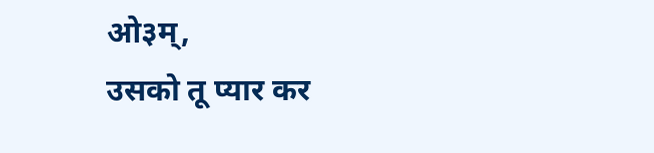ओ३म्,
उसको तू प्यार कर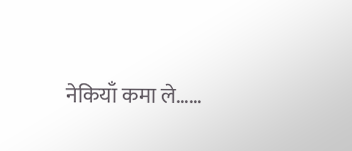नेकियाँ कमा ले……